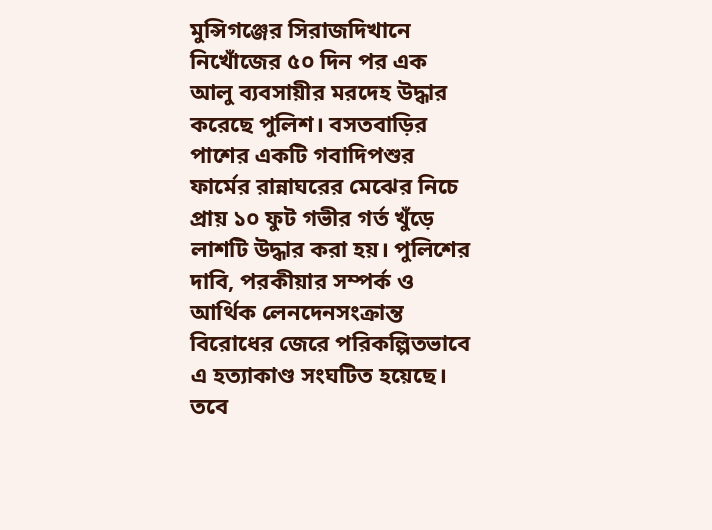মুন্সিগঞ্জের সিরাজদিখানে নিখোঁজের ৫০ দিন পর এক আলু ব্যবসায়ীর মরদেহ উদ্ধার করেছে পুলিশ। বসতবাড়ির পাশের একটি গবাদিপশুর ফার্মের রান্নাঘরের মেঝের নিচে প্রায় ১০ ফুট গভীর গর্ত খুঁড়ে লাশটি উদ্ধার করা হয়। পুলিশের দাবি, পরকীয়ার সম্পর্ক ও আর্থিক লেনদেনসংক্রান্ত বিরোধের জেরে পরিকল্পিতভাবে এ হত্যাকাণ্ড সংঘটিত হয়েছে। তবে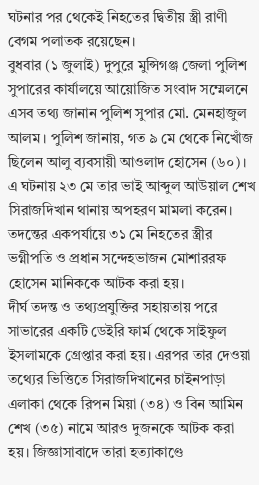ঘটনার পর থেকেই নিহতের দ্বিতীয় স্ত্রী রাণী বেগম পলাতক রয়েছেন।
বুধবার (১ জুলাই) দুপুরে মুন্সিগঞ্জ জেলা পুলিশ সুপারের কার্যালয়ে আয়োজিত সংবাদ সম্মেলনে এসব তথ্য জানান পুলিশ সুপার মো. মেনহাজুল আলম। পুলিশ জানায়, গত ৯ মে থেকে নিখোঁজ ছিলেন আলু ব্যবসায়ী আওলাদ হোসেন (৬০)। এ ঘটনায় ২৩ মে তার ভাই আব্দুল আউয়াল শেখ সিরাজদিখান থানায় অপহরণ মামলা করেন। তদন্তের একপর্যায়ে ৩১ মে নিহতের স্ত্রীর ভগ্নীপতি ও প্রধান সন্দেহভাজন মোশাররফ হোসেন মানিককে আটক করা হয়।
দীর্ঘ তদন্ত ও তথ্যপ্রযুক্তির সহায়তায় পরে সাভারের একটি ডেইরি ফার্ম থেকে সাইফুল ইসলামকে গ্রেপ্তার করা হয়। এরপর তার দেওয়া তথ্যের ভিত্তিতে সিরাজদিখানের চাইনপাড়া এলাকা থেকে রিপন মিয়া (৩৪) ও বিন আমিন শেখ (৩৫) নামে আরও দুজনকে আটক করা হয়। জিজ্ঞাসাবাদে তারা হত্যাকাণ্ডে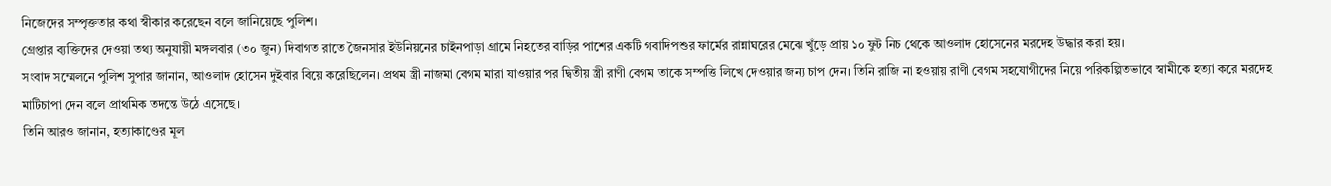নিজেদের সম্পৃক্ততার কথা স্বীকার করেছেন বলে জানিয়েছে পুলিশ।
গ্রেপ্তার ব্যক্তিদের দেওয়া তথ্য অনুযায়ী মঙ্গলবার (৩০ জুন) দিবাগত রাতে জৈনসার ইউনিয়নের চাইনপাড়া গ্রামে নিহতের বাড়ির পাশের একটি গবাদিপশুর ফার্মের রান্নাঘরের মেঝে খুঁড়ে প্রায় ১০ ফুট নিচ থেকে আওলাদ হোসেনের মরদেহ উদ্ধার করা হয়।
সংবাদ সম্মেলনে পুলিশ সুপার জানান, আওলাদ হোসেন দুইবার বিয়ে করেছিলেন। প্রথম স্ত্রী নাজমা বেগম মারা যাওয়ার পর দ্বিতীয় স্ত্রী রাণী বেগম তাকে সম্পত্তি লিখে দেওয়ার জন্য চাপ দেন। তিনি রাজি না হওয়ায় রাণী বেগম সহযোগীদের নিয়ে পরিকল্পিতভাবে স্বামীকে হত্যা করে মরদেহ মাটিচাপা দেন বলে প্রাথমিক তদন্তে উঠে এসেছে।
তিনি আরও জানান, হত্যাকাণ্ডের মূল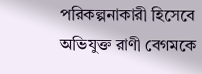পরিকল্পনাকারী হিসেবে অভিযুক্ত রাণী বেগমকে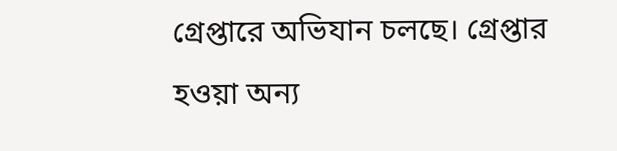গ্রেপ্তারে অভিযান চলছে। গ্রেপ্তার হওয়া অন্য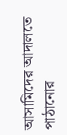আসামিদের আদালতে পাঠানোর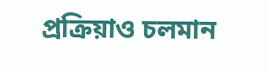প্রক্রিয়াও চলমান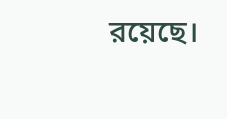রয়েছে।